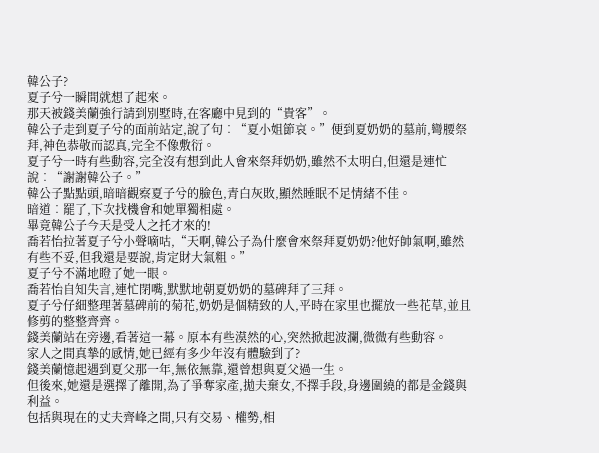韓公子?
夏子兮一瞬間就想了起來。
那天被錢美蘭強行請到別墅時,在客廳中見到的“貴客”。
韓公子走到夏子兮的面前站定,說了句︰“夏小姐節哀。”便到夏奶奶的墓前,彎腰祭拜,神色恭敬而認真,完全不像敷衍。
夏子兮一時有些動容,完全沒有想到此人會來祭拜奶奶,雖然不太明白,但還是連忙說︰“謝謝韓公子。”
韓公子點點頭,暗暗觀察夏子兮的臉色,青白灰敗,顯然睡眠不足情緒不佳。
暗道︰罷了,下次找機會和她單獨相處。
畢竟韓公子今天是受人之托才來的!
喬若怡拉著夏子兮小聲嘀咕,“天啊,韓公子為什麼會來祭拜夏奶奶?他好帥氣啊,雖然有些不妥,但我還是要說,肯定財大氣粗。”
夏子兮不滿地瞪了她一眼。
喬若怡自知失言,連忙閉嘴,默默地朝夏奶奶的墓碑拜了三拜。
夏子兮仔細整理著墓碑前的菊花,奶奶是個精致的人,平時在家里也擺放一些花草,並且修剪的整整齊齊。
錢美蘭站在旁邊,看著這一幕。原本有些漠然的心,突然掀起波瀾,微微有些動容。
家人之間真摯的感情,她已經有多少年沒有體驗到了?
錢美蘭憶起遇到夏父那一年,無依無靠,還曾想與夏父過一生。
但後來,她還是選擇了離開,為了爭奪家產,拋夫棄女,不擇手段,身邊圍繞的都是金錢與利益。
包括與現在的丈夫齊峰之間,只有交易、權勢,相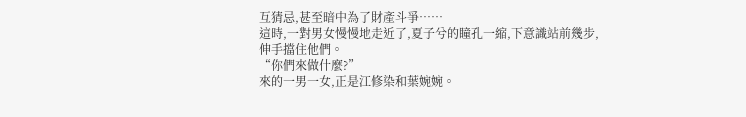互猜忌,甚至暗中為了財產斗爭……
這時,一對男女慢慢地走近了,夏子兮的瞳孔一縮,下意識站前幾步,伸手擋住他們。
“你們來做什麼?”
來的一男一女,正是江修染和葉婉婉。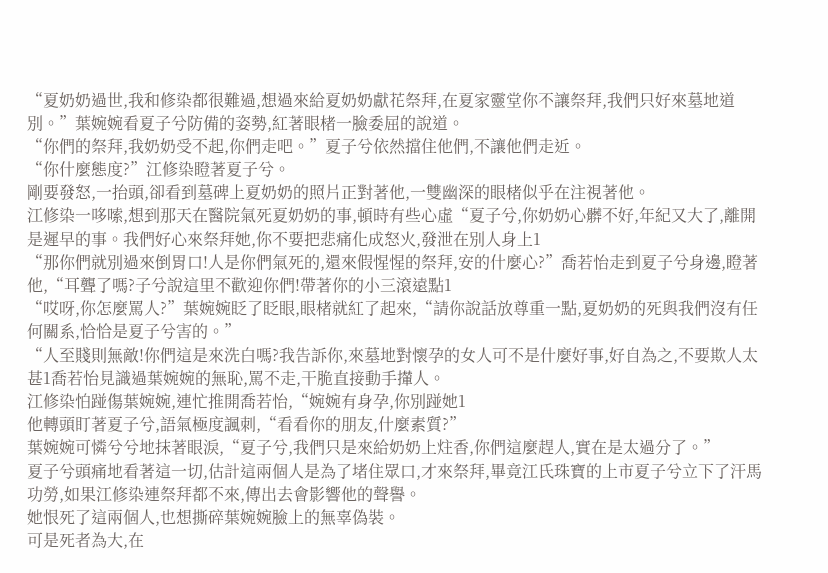“夏奶奶過世,我和修染都很難過,想過來給夏奶奶獻花祭拜,在夏家靈堂你不讓祭拜,我們只好來墓地道別。”葉婉婉看夏子兮防備的姿勢,紅著眼楮一臉委屈的說道。
“你們的祭拜,我奶奶受不起,你們走吧。”夏子兮依然擋住他們,不讓他們走近。
“你什麼態度?”江修染瞪著夏子兮。
剛要發怒,一抬頭,卻看到墓碑上夏奶奶的照片正對著他,一雙幽深的眼楮似乎在注視著他。
江修染一哆嗦,想到那天在醫院氣死夏奶奶的事,頓時有些心虛“夏子兮,你奶奶心髒不好,年紀又大了,離開是遲早的事。我們好心來祭拜她,你不要把悲痛化成怒火,發泄在別人身上1
“那你們就別過來倒胃口!人是你們氣死的,還來假惺惺的祭拜,安的什麼心?”喬若怡走到夏子兮身邊,瞪著他,“耳聾了嗎?子兮說這里不歡迎你們!帶著你的小三滾遠點1
“哎呀,你怎麼罵人?”葉婉婉眨了眨眼,眼楮就紅了起來,“請你說話放尊重一點,夏奶奶的死與我們沒有任何關系,恰恰是夏子兮害的。”
“人至賤則無敵!你們這是來洗白嗎?我告訴你,來墓地對懷孕的女人可不是什麼好事,好自為之,不要欺人太甚1喬若怡見識過葉婉婉的無恥,罵不走,干脆直接動手攆人。
江修染怕踫傷葉婉婉,連忙推開喬若怡,“婉婉有身孕,你別踫她1
他轉頭盯著夏子兮,語氣極度諷刺,“看看你的朋友,什麼素質?”
葉婉婉可憐兮兮地抹著眼淚,“夏子兮,我們只是來給奶奶上炷香,你們這麼趕人,實在是太過分了。”
夏子兮頭痛地看著這一切,估計這兩個人是為了堵住眾口,才來祭拜,畢竟江氏珠寶的上市夏子兮立下了汗馬功勞,如果江修染連祭拜都不來,傳出去會影響他的聲譽。
她恨死了這兩個人,也想撕碎葉婉婉臉上的無辜偽裝。
可是死者為大,在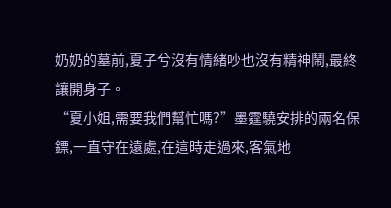奶奶的墓前,夏子兮沒有情緒吵也沒有精神鬧,最終讓開身子。
“夏小姐,需要我們幫忙嗎?”墨霆驍安排的兩名保鏢,一直守在遠處,在這時走過來,客氣地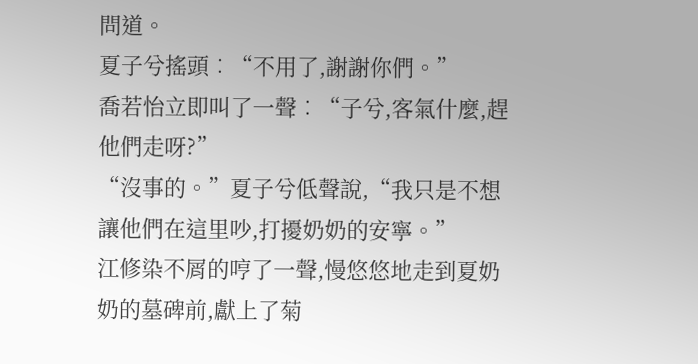問道。
夏子兮搖頭︰“不用了,謝謝你們。”
喬若怡立即叫了一聲︰“子兮,客氣什麼,趕他們走呀?”
“沒事的。”夏子兮低聲說,“我只是不想讓他們在這里吵,打擾奶奶的安寧。”
江修染不屑的哼了一聲,慢悠悠地走到夏奶奶的墓碑前,獻上了菊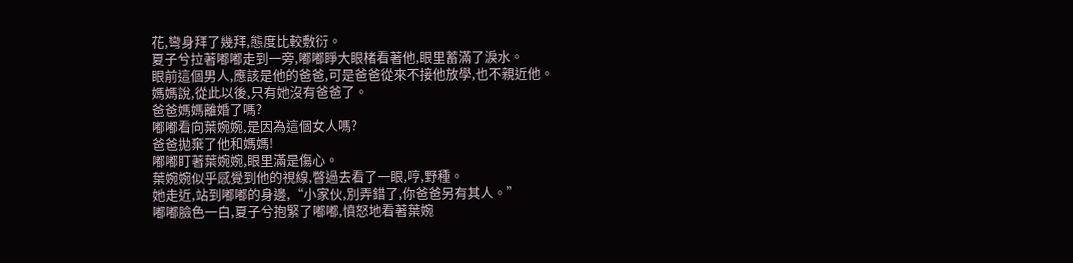花,彎身拜了幾拜,態度比較敷衍。
夏子兮拉著嘟嘟走到一旁,嘟嘟睜大眼楮看著他,眼里蓄滿了淚水。
眼前這個男人,應該是他的爸爸,可是爸爸從來不接他放學,也不親近他。
媽媽說,從此以後,只有她沒有爸爸了。
爸爸媽媽離婚了嗎?
嘟嘟看向葉婉婉,是因為這個女人嗎?
爸爸拋棄了他和媽媽!
嘟嘟盯著葉婉婉,眼里滿是傷心。
葉婉婉似乎感覺到他的視線,瞥過去看了一眼,哼,野種。
她走近,站到嘟嘟的身邊,“小家伙,別弄錯了,你爸爸另有其人。”
嘟嘟臉色一白,夏子兮抱緊了嘟嘟,憤怒地看著葉婉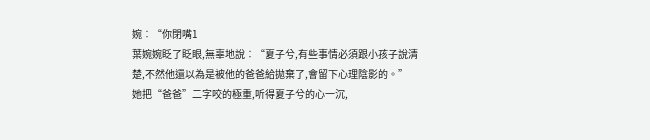婉︰“你閉嘴1
葉婉婉眨了眨眼,無辜地說︰“夏子兮,有些事情必須跟小孩子說清楚,不然他還以為是被他的爸爸給拋棄了,會留下心理陰影的。”
她把“爸爸”二字咬的極重,听得夏子兮的心一沉,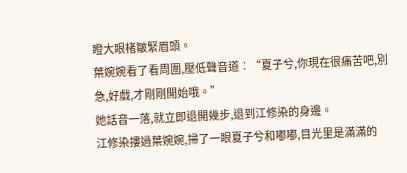瞪大眼楮皺緊眉頭。
葉婉婉看了看周圍,壓低聲音道︰“夏子兮,你現在很痛苦吧,別急,好戲,才剛剛開始哦。”
她話音一落,就立即退開幾步,退到江修染的身邊。
江修染摟過葉婉婉,掃了一眼夏子兮和嘟嘟,目光里是滿滿的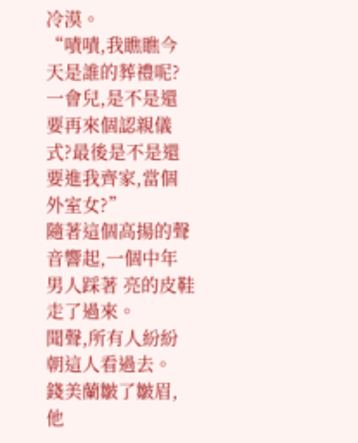冷漠。
“嘖嘖,我瞧瞧今天是誰的葬禮呢?一會兒,是不是還要再來個認親儀式?最後是不是還要進我齊家,當個外室女?”
隨著這個高揚的聲音響起,一個中年男人踩著 亮的皮鞋走了過來。
聞聲,所有人紛紛朝這人看過去。
錢美蘭皺了皺眉,他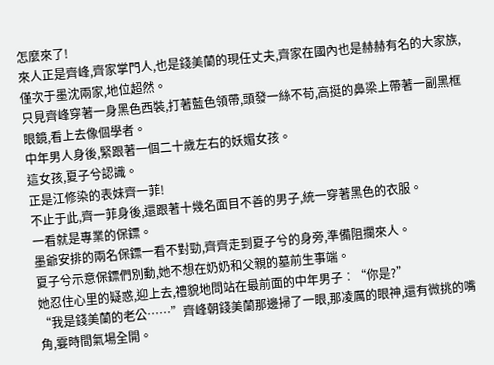怎麼來了!
來人正是齊峰,齊家掌門人,也是錢美蘭的現任丈夫,齊家在國內也是赫赫有名的大家族,僅次于墨沈兩家,地位超然。
只見齊峰穿著一身黑色西裝,打著藍色領帶,頭發一絲不苟,高挺的鼻梁上帶著一副黑框眼鏡,看上去像個學者。
中年男人身後,緊跟著一個二十歲左右的妖媚女孩。
這女孩,夏子兮認識。
正是江修染的表妹齊一菲!
不止于此,齊一菲身後,還跟著十幾名面目不善的男子,統一穿著黑色的衣服。
一看就是專業的保鏢。
墨爺安排的兩名保鏢一看不對勁,齊齊走到夏子兮的身旁,準備阻攔來人。
夏子兮示意保鏢們別動,她不想在奶奶和父親的墓前生事端。
她忍住心里的疑惑,迎上去,禮貌地問站在最前面的中年男子︰“你是?”
“我是錢美蘭的老公……”齊峰朝錢美蘭那邊掃了一眼,那凌厲的眼神,還有微挑的嘴角,霎時間氣場全開。